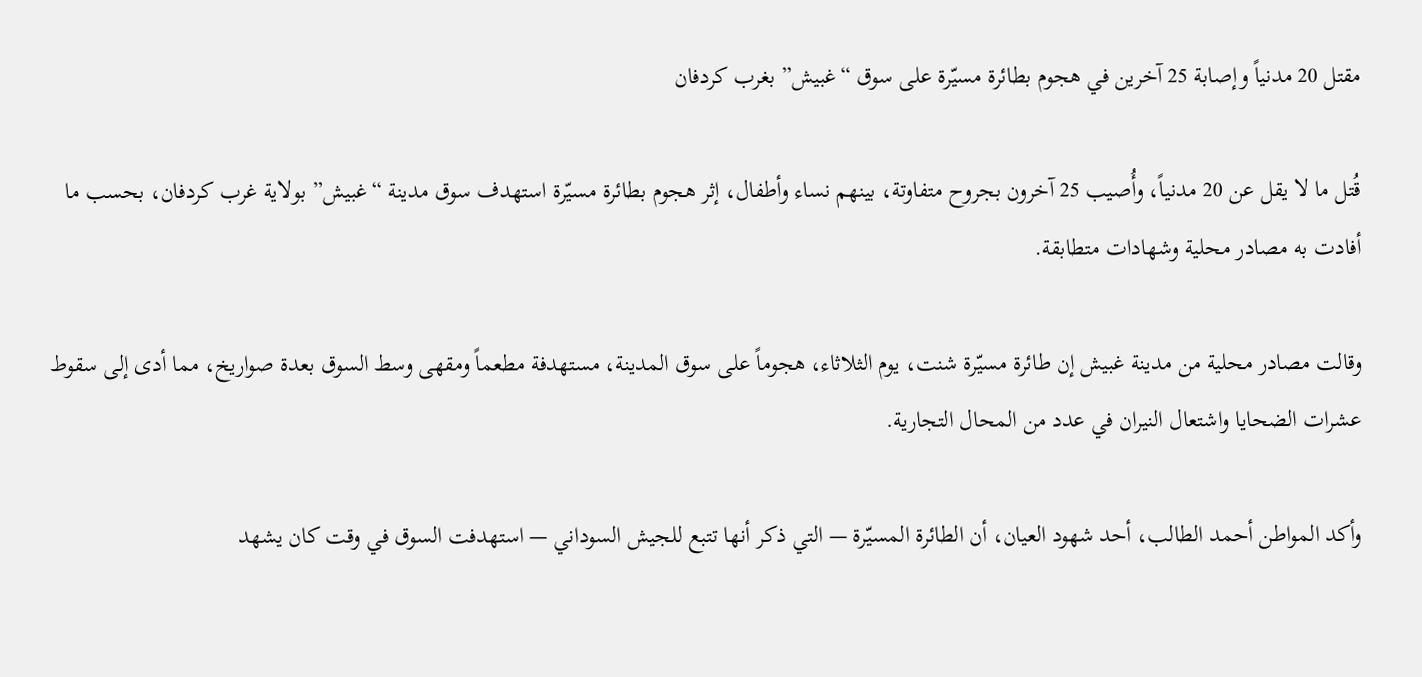مقتل 20 مدنياً وإصابة 25 آخرين في هجوم بطائرة مسيّرة على سوق “غبيش” بغرب كردفان

قُتل ما لا يقل عن 20 مدنياً، وأُصيب 25 آخرون بجروح متفاوتة، بينهم نساء وأطفال، إثر هجوم بطائرة مسيّرة استهدف سوق مدينة “غبيش” بولاية غرب كردفان، بحسب ما أفادت به مصادر محلية وشهادات متطابقة.

وقالت مصادر محلية من مدينة غبيش إن طائرة مسيّرة شنت، يوم الثلاثاء، هجوماً على سوق المدينة، مستهدفة مطعماً ومقهى وسط السوق بعدة صواريخ، مما أدى إلى سقوط عشرات الضحايا واشتعال النيران في عدد من المحال التجارية.

وأكد المواطن أحمد الطالب، أحد شهود العيان، أن الطائرة المسيّرة — التي ذكر أنها تتبع للجيش السوداني — استهدفت السوق في وقت كان يشهد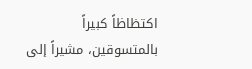اكتظاظاً كبيراً بالمتسوقين، مشيراً إلى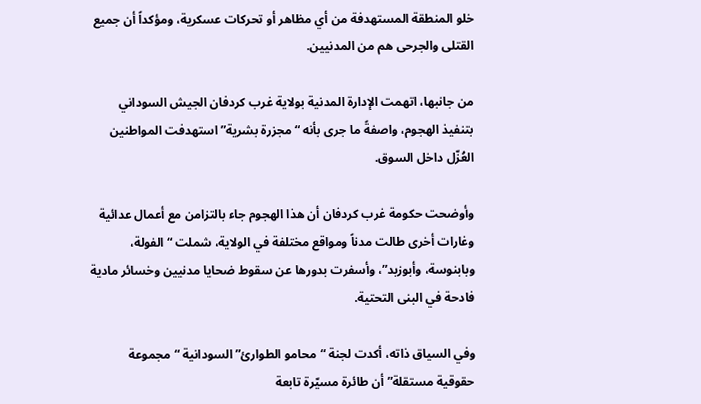خلو المنطقة المستهدفة من أي مظاهر أو تحركات عسكرية، ومؤكداً أن جميع القتلى والجرحى هم من المدنيين.

من جانبها، اتهمت الإدارة المدنية بولاية غرب كردفان الجيش السوداني بتنفيذ الهجوم، واصفةً ما جرى بأنه “مجزرة بشرية” استهدفت المواطنين العُزّل داخل السوق.

وأوضحت حكومة غرب كردفان أن هذا الهجوم جاء بالتزامن مع أعمال عدائية وغارات أخرى طالت مدناً ومواقع مختلفة في الولاية، شملت “الفولة، وبابنوسة، وأبوزبد”، وأسفرت بدورها عن سقوط ضحايا مدنيين وخسائر مادية فادحة في البنى التحتية.

وفي السياق ذاته، أكدت لجنة “محامو الطوارئ” السودانية “مجموعة حقوقية مستقلة” أن طائرة مسيّرة تابعة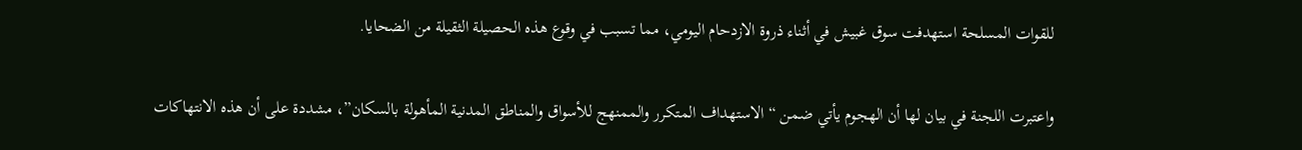للقوات المسلحة استهدفت سوق غبيش في أثناء ذروة الازدحام اليومي، مما تسبب في وقوع هذه الحصيلة الثقيلة من الضحايا.

واعتبرت اللجنة في بيان لها أن الهجوم يأتي ضمن “الاستهداف المتكرر والممنهج للأسواق والمناطق المدنية المأهولة بالسكان”، مشددة على أن هذه الانتهاكات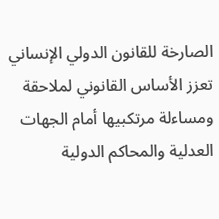الصارخة للقانون الدولي الإنساني تعزز الأساس القانوني لملاحقة ومساءلة مرتكبيها أمام الجهات العدلية والمحاكم الدولية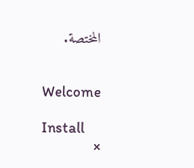المختصة.


Welcome

Install
×